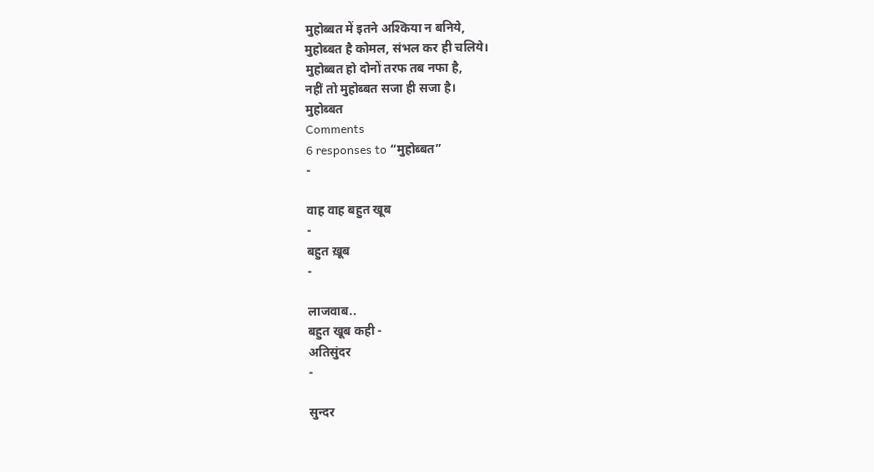मुहोब्बत में इतने अश्किया न बनिये,
मुहोब्बत है कोमल, संभल कर ही चलिये।
मुहोब्बत हो दोनों तरफ तब नफा है,
नहीं तो मुहोब्बत सजा ही सजा है।
मुहोब्बत
Comments
6 responses to “मुहोब्बत”
-

वाह वाह बहुत खूब
-
बहुत ख़ूब
-

लाजवाब..
बहुत खूब कही -
अतिसुंदर
-

सुन्दर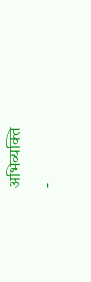अभिव्यक्ति
-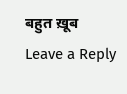बहुत ख़ूब
Leave a Reply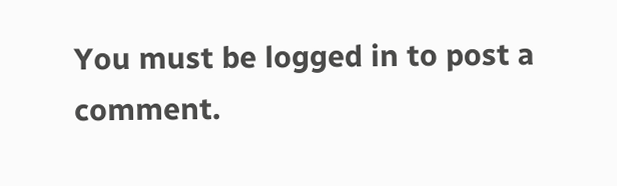You must be logged in to post a comment.